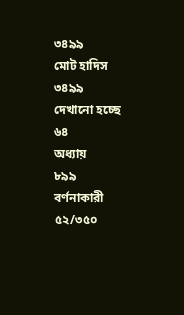৩৪৯৯
মোট হাদিস
৩৪৯৯
দেখানো হচ্ছে
৬৪
অধ্যায়
৮৯৯
বর্ণনাকারী
৫২/৩৫০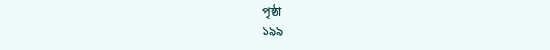পৃষ্ঠা
১৯৯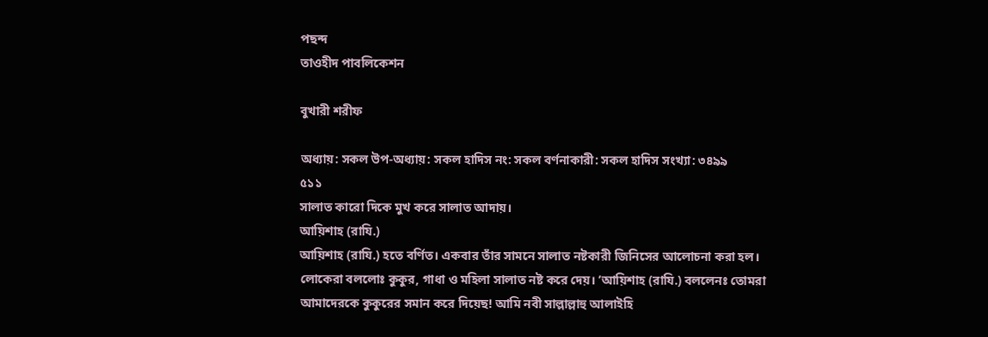পছন্দ
তাওহীদ পাবলিকেশন

বুখারী শরীফ

অধ্যায়: সকল উপ-অধ্যায়: সকল হাদিস নং: সকল বর্ণনাকারী: সকল হাদিস সংখ্যা: ৩৪৯৯
৫১১
সালাত কারো দিকে মুখ করে সালাত আদায়।
আয়িশাহ (রাযি.)
আয়িশাহ (রাযি.) হতে বর্ণিত। একবার তাঁর সামনে সালাত নষ্টকারী জিনিসের আলোচনা করা হল। লোকেরা বললোঃ কুকুর, গাধা ও মহিলা সালাত নষ্ট করে দেয়। ’আয়িশাহ (রাযি.) বললেনঃ তোমরা আমাদেরকে কুকুরের সমান করে দিয়েছ! আমি নবী সাল্লাল্লাহু আলাইহি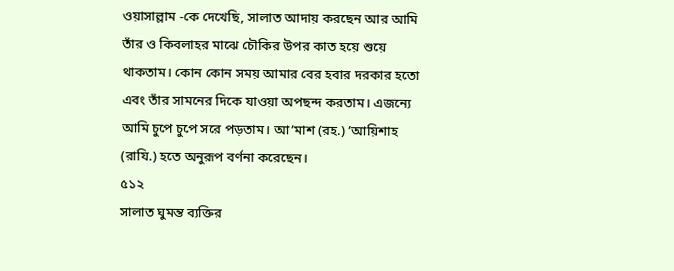ওয়াসাল্লাম -কে দেখেছি, সালাত আদায় করছেন আর আমি তাঁর ও কিবলাহর মাঝে চৌকির উপর কাত হয়ে শুয়ে থাকতাম। কোন কোন সময় আমার বের হবার দরকার হতো এবং তাঁর সামনের দিকে যাওয়া অপছন্দ করতাম। এজন্যে আমি চুপে চুপে সরে পড়তাম। আ’মাশ (রহ.) ’আয়িশাহ (রাযি.) হতে অনুরূপ বর্ণনা করেছেন।
৫১২
সালাত ঘুমন্ত ব্যক্তির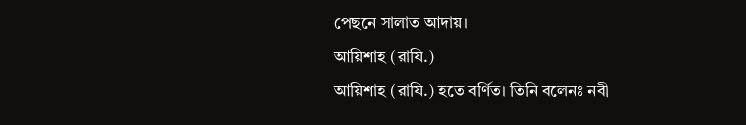পেছনে সালাত আদায়।
আয়িশাহ (রাযি.)
আয়িশাহ (রাযি.) হতে বর্ণিত। তিনি বলেনঃ নবী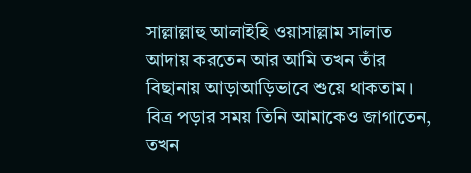সাল্লাল্লাহু আলাইহি ওয়াসাল্লাম সালাত আদায় করতেন আর আমি তখন তাঁর বিছানায় আড়াআড়িভাবে শুয়ে থাকতাম। বিত্র পড়ার সময় তিনি আমাকেও জাগাতেন, তখন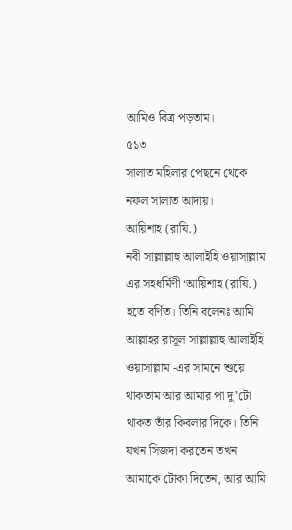আমিও বিত্র পড়তাম।
৫১৩
সালাত মহিলার পেছনে থেকে নফল সালাত আদায়।
আয়িশাহ (রাযি.)
নবী সাল্লাল্লাহু আলাইহি ওয়াসাল্লাম এর সহধর্মিণী ‘আয়িশাহ (রাযি.) হতে বর্ণিত। তিনি বলেনঃ আমি আল্লাহর রাসূল সাল্লাল্লাহু আলাইহি ওয়াসাল্লাম -এর সামনে শুয়ে থাকতাম আর আমার পা দু’টো থাকত তাঁর কিবলার দিকে। তিনি যখন সিজদা করতেন তখন আমাকে টোকা দিতেন, আর আমি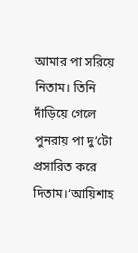আমার পা সরিয়ে নিতাম। তিনি দাঁড়িয়ে গেলে পুনরায় পা দু’টো প্রসারিত করে দিতাম।‘আয়িশাহ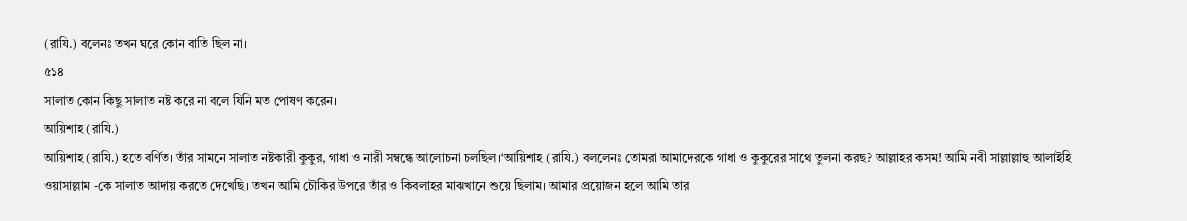(রাযি.) বলেনঃ তখন ঘরে কোন বাতি ছিল না।
৫১৪
সালাত কোন কিছু সালাত নষ্ট করে না বলে যিনি মত পোষণ করেন।
আয়িশাহ (রাযি.)
আয়িশাহ (রাযি.) হতে বর্ণিত। তাঁর সামনে সালাত নষ্টকারী কুকুর, গাধা ও নারী সম্বন্ধে আলোচনা চলছিল।‘আয়িশাহ (রাযি.) বললেনঃ তোমরা আমাদেরকে গাধা ও কুকুরের সাথে তুলনা করছ? আল্লাহর কসম! আমি নবী সাল্লাল্লাহু আলাইহি ওয়াসাল্লাম -কে সালাত আদায় করতে দেখেছি। তখন আমি চৌকির উপরে তাঁর ও কিবলাহর মাঝখানে শুয়ে ছিলাম। আমার প্রয়োজন হলে আমি তার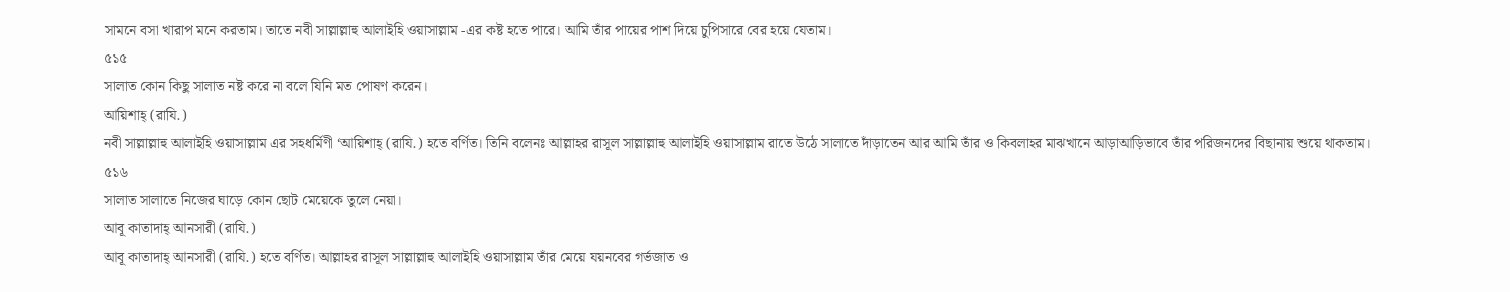সামনে বসা খারাপ মনে করতাম। তাতে নবী সাল্লাল্লাহু আলাইহি ওয়াসাল্লাম -এর কষ্ট হতে পারে। আমি তাঁর পায়ের পাশ দিয়ে চুপিসারে বের হয়ে যেতাম।
৫১৫
সালাত কোন কিছু সালাত নষ্ট করে না বলে যিনি মত পোষণ করেন।
আয়িশাহ্ (রাযি.)
নবী সাল্লাল্লাহু আলাইহি ওয়াসাল্লাম এর সহধর্মিণী ‘আয়িশাহ্ (রাযি.) হতে বর্ণিত। তিনি বলেনঃ আল্লাহর রাসূল সাল্লাল্লাহু আলাইহি ওয়াসাল্লাম রাতে উঠে সালাতে দাঁড়াতেন আর আমি তাঁর ও কিবলাহর মাঝখানে আড়াআড়িভাবে তাঁর পরিজনদের বিছানায় শুয়ে থাকতাম।
৫১৬
সালাত সালাতে নিজের ঘাড়ে কোন ছোট মেয়েকে তুলে নেয়া।
আবূ কাতাদাহ্ আনসারী (রাযি.)
আবূ কাতাদাহ্ আনসারী (রাযি.) হতে বর্ণিত। আল্লাহর রাসূল সাল্লাল্লাহু আলাইহি ওয়াসাল্লাম তাঁর মেয়ে যয়নবের গর্ভজাত ও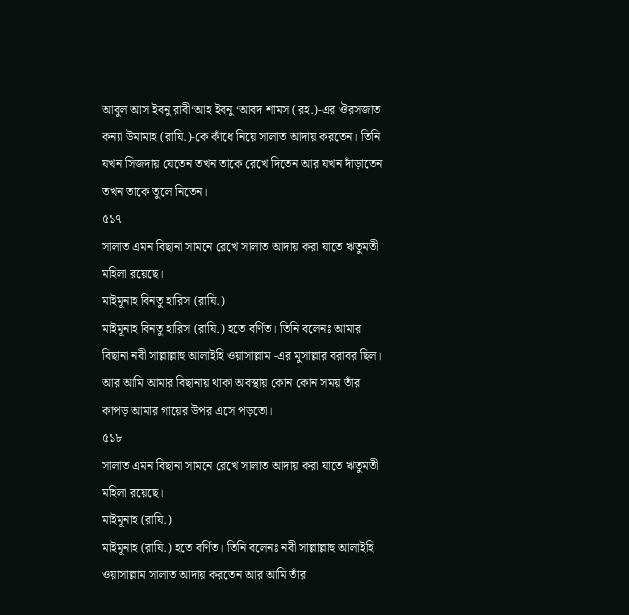আবুল আস ইবনু রাবী‘আহ ইবনু ‘আবদ শামস (রহ.)-এর ঔরসজাত কন্যা উমামাহ (রাযি.)-কে কাঁধে নিয়ে সালাত আদায় করতেন। তিনি যখন সিজদায় যেতেন তখন তাকে রেখে দিতেন আর যখন দাঁড়াতেন তখন তাকে তুলে নিতেন।
৫১৭
সালাত এমন বিছানা সামনে রেখে সালাত আদায় করা যাতে ঋতুমতী মহিলা রয়েছে।
মাইমূনাহ বিনতু হারিস (রাযি.)
মাইমূনাহ বিনতু হারিস (রাযি.) হতে বর্ণিত। তিনি বলেনঃ আমার বিছানা নবী সাল্লাল্লাহু আলাইহি ওয়াসাল্লাম -এর মুসাল্লার বরাবর ছিল। আর আমি আমার বিছানায় থাকা অবস্থায় কোন কোন সময় তাঁর কাপড় আমার গায়ের উপর এসে পড়তো।
৫১৮
সালাত এমন বিছানা সামনে রেখে সালাত আদায় করা যাতে ঋতুমতী মহিলা রয়েছে।
মাইমূনাহ (রাযি.)
মাইমূনাহ (রাযি.) হতে বর্ণিত। তিনি বলেনঃ নবী সাল্লাল্লাহু আলাইহি ওয়াসাল্লাম সালাত আদায় করতেন আর আমি তাঁর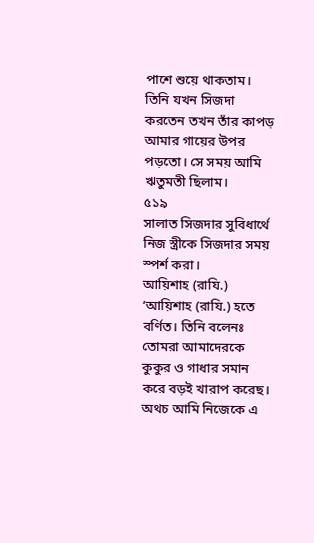পাশে শুয়ে থাকতাম। তিনি যখন সিজদা করতেন তখন তাঁর কাপড় আমার গায়ের উপর পড়তো। সে সময় আমি ঋতুমতী ছিলাম।
৫১৯
সালাত সিজদার সুবিধার্থে নিজ স্ত্রীকে সিজদার সময় স্পর্শ করা।
আয়িশাহ (রাযি.)
‘আয়িশাহ (রাযি.) হতে বর্ণিত। তিনি বলেনঃ তোমরা আমাদেরকে কুকুর ও গাধার সমান করে বড়ই খারাপ করেছ। অথচ আমি নিজেকে এ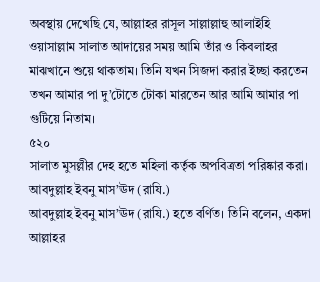অবস্থায় দেখেছি যে, আল্লাহর রাসূল সাল্লাল্লাহু আলাইহি ওয়াসাল্লাম সালাত আদায়ের সময় আমি তাঁর ও কিবলাহর মাঝখানে শুয়ে থাকতাম। তিনি যখন সিজদা করার ইচ্ছা করতেন তখন আমার পা দু’টোতে টোকা মারতেন আর আমি আমার পা গুটিয়ে নিতাম।
৫২০
সালাত মুসল্লীর দেহ হতে মহিলা কর্তৃক অপবিত্রতা পরিষ্কার করা।
আবদুল্লাহ ইবনু মাস’ঊদ (রাযি.)
আবদুল্লাহ ইবনু মাস’ঊদ (রাযি.) হতে বর্ণিত। তিনি বলেন, একদা আল্লাহর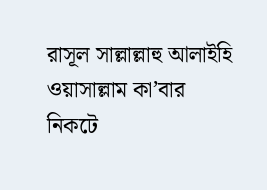রাসূল সাল্লাল্লাহু আলাইহি ওয়াসাল্লাম কা’বার নিকটে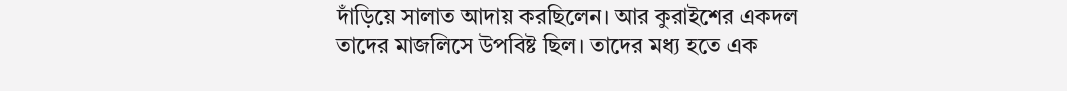দাঁড়িয়ে সালাত আদায় করছিলেন। আর কুরাইশের একদল তাদের মাজলিসে উপবিষ্ট ছিল। তাদের মধ্য হতে এক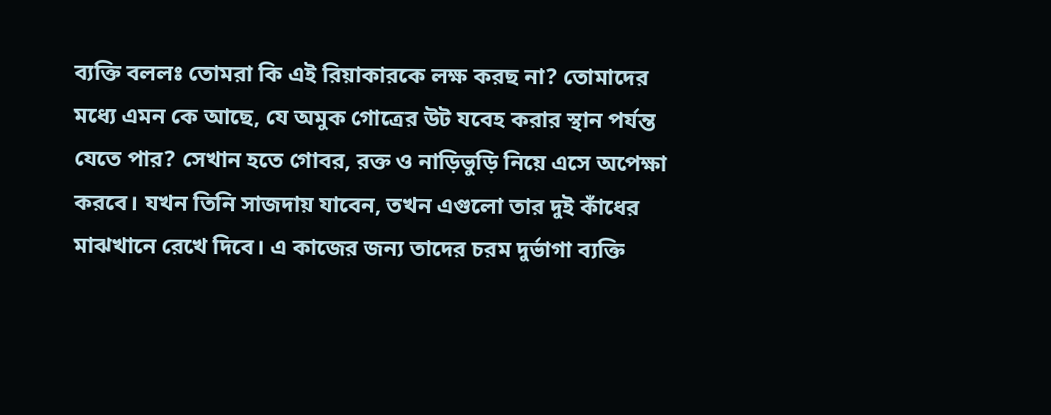ব্যক্তি বললঃ তোমরা কি এই রিয়াকারকে লক্ষ করছ না? তোমাদের মধ্যে এমন কে আছে, যে অমুক গোত্রের উট যবেহ করার স্থান পর্যন্ত যেতে পার? সেখান হতে গোবর, রক্ত ও নাড়িভুড়ি নিয়ে এসে অপেক্ষা করবে। যখন তিনি সাজদায় যাবেন, তখন এগুলো তার দুই কাঁধের মাঝখানে রেখে দিবে। এ কাজের জন্য তাদের চরম দুর্ভাগা ব্যক্তি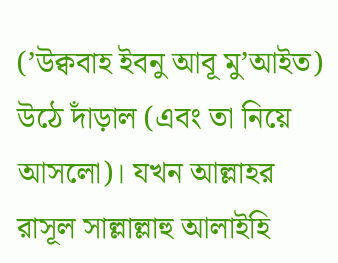(’উক্ববাহ ইবনু আবূ মু’আইত) উঠে দাঁড়াল (এবং তা নিয়ে আসলো)। যখন আল্লাহর রাসূল সাল্লাল্লাহু আলাইহি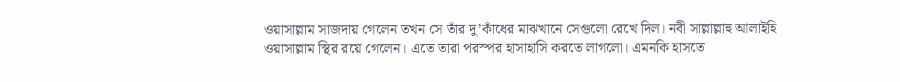ওয়াসাল্লাম সাজদায় গেলেন তখন সে তাঁর দু’কাঁধের মাঝখানে সেগুলো রেখে দিল। নবী সাল্লাল্লাহু আলাইহি ওয়াসাল্লাম স্থির রয়ে গেলেন। এতে তারা পরস্পর হাসাহাসি করতে লাগলো। এমনকি হাসতে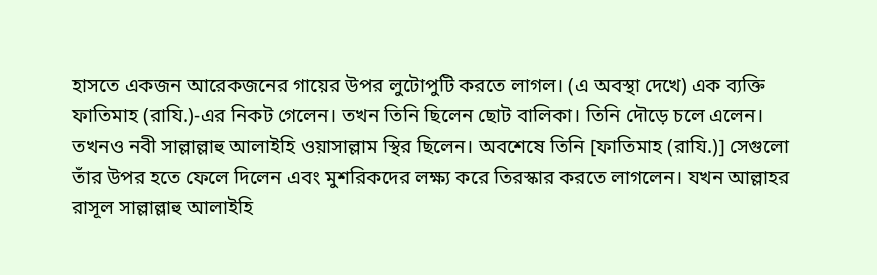হাসতে একজন আরেকজনের গায়ের উপর লুটোপুটি করতে লাগল। (এ অবস্থা দেখে) এক ব্যক্তি ফাতিমাহ (রাযি.)-এর নিকট গেলেন। তখন তিনি ছিলেন ছোট বালিকা। তিনি দৌড়ে চলে এলেন। তখনও নবী সাল্লাল্লাহু আলাইহি ওয়াসাল্লাম স্থির ছিলেন। অবশেষে তিনি [ফাতিমাহ (রাযি.)] সেগুলো তাঁর উপর হতে ফেলে দিলেন এবং মুশরিকদের লক্ষ্য করে তিরস্কার করতে লাগলেন। যখন আল্লাহর রাসূল সাল্লাল্লাহু আলাইহি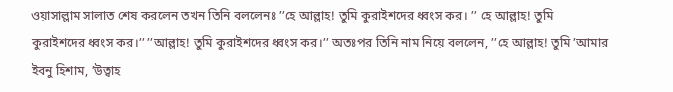ওয়াসাল্লাম সালাত শেষ করলেন তখন তিনি বললেনঃ ’’হে আল্লাহ! তুমি কুরাইশদের ধ্বংস কর। ’’ হে আল্লাহ! তুমি কুরাইশদের ধ্বংস কর।’’ ’’আল্লাহ! তুমি কুরাইশদের ধ্বংস কর।’’ অতঃপর তিনি নাম নিয়ে বললেন, ’’হে আল্লাহ! তুমি ’আমার ইবনু হিশাম, ’উত্বাহ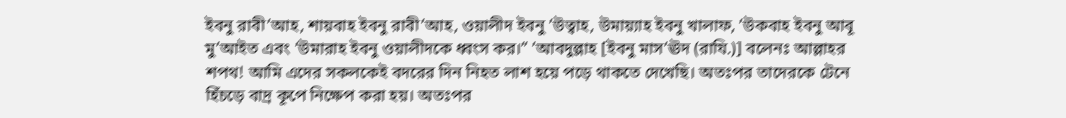ইবনু রাবী’আহ, শায়বাহ ইবনু রাবী’আহ, ওয়ালীদ ইবনু ’উত্বাহ, উমায়্যাহ ইবনু খালাফ, ’উকবাহ ইবনু আবূ মু’আইত এবং ’উমারাহ ইবনু ওয়ালীদকে ধ্বংস কর।’’ ’আবদুল্লাহ [ইবনু মাস’ঊদ (রাযি.)] বলেনঃ আল্লাহর শপথ! আমি এদের সকলকেই বদরের দিন নিহত লাশ হয়ে পড়ে থাকতে দেখেছি। অতঃপর তাদেরকে টেনে হিঁচড়ে বাদ্র কূপে নিক্ষেপ করা হয়। অতঃপর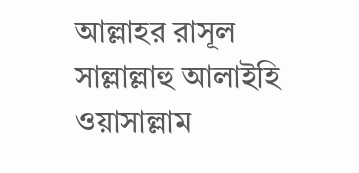আল্লাহর রাসূল সাল্লাল্লাহু আলাইহি ওয়াসাল্লাম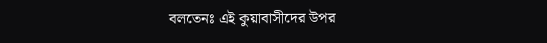বলতেনঃ এই কুয়াবাসীদের উপর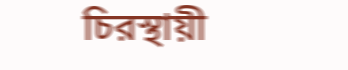চিরস্থায়ী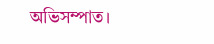অভিসম্পাত।